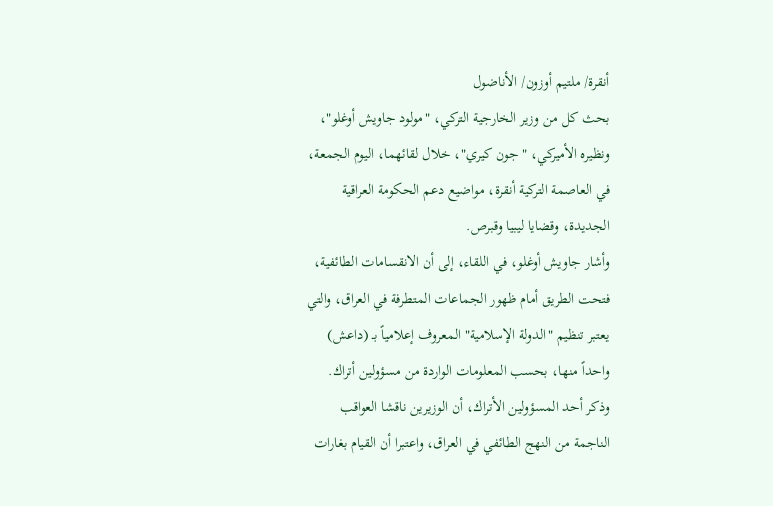أنقرة/ ملتيم أوزون/ الأناضول
بحث كل من وزير الخارجية التركي، "مولود جاويش أوغلو"، ونظيره الأميركي، "جون كيري"، خلال لقائهما، اليوم الجمعة، في العاصمة التركية أنقرة، مواضيع دعم الحكومة العراقية الجديدة، وقضايا ليبيا وقبرص.
وأشار جاويش أوغلو، في اللقاء، إلى أن الانقسامات الطائفية، فتحت الطريق أمام ظهور الجماعات المتطرفة في العراق، والتي يعتبر تنظيم "الدولة الإسلامية" المعروف إعلامياً بـ (داعش) واحداً منها، بحسب المعلومات الواردة من مسؤولين أتراك.
وذكر أحد المسؤولين الأتراك، أن الوزيرين ناقشا العواقب الناجمة من النهج الطائفي في العراق، واعتبرا أن القيام بغارات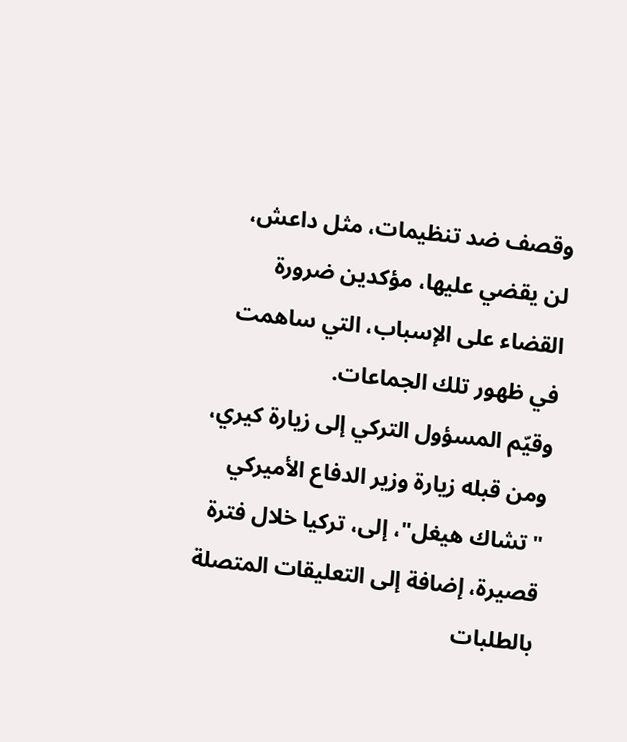وقصف ضد تنظيمات، مثل داعش، لن يقضي عليها، مؤكدين ضرورة القضاء على الإسباب، التي ساهمت في ظهور تلك الجماعات.
وقيّم المسؤول التركي إلى زيارة كيري، ومن قبله زيارة وزير الدفاع الأميركي "تشاك هيغل"، إلى، تركيا خلال فترة قصيرة، إضافة إلى التعليقات المتصلة بالطلبات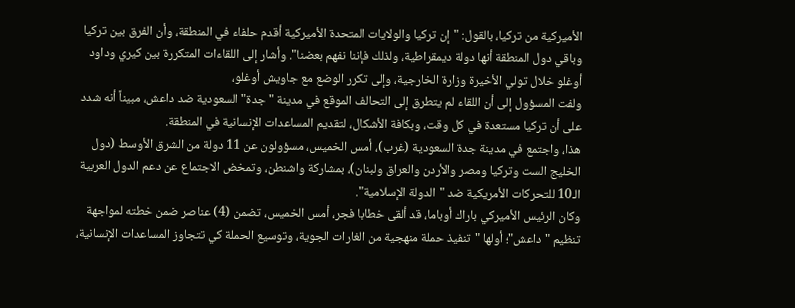الأميركية من تركيا، بالقول: "إن تركيا والولايات المتحدة الأميركية أقدم حلفاء في المنطقة، وأن الفرق بين تركيا وباقي دول المنطقة أنها دولة ديمقراطية، ولذلك فإننا نفهم بعضنا". وأشار إلى اللقاءات المتكررة بين كيري وداود أوغلو خلال تولي الأخيرة وزارة الخارجية، وإلى تكرر الوضع مع جاويش أوغلو،
ولفت المسؤول إلى أن اللقاء لم يتطرق إلى التحالف الموقع في مدينة "جدة" السعودية ضد داعش، مبيناً أنه شدد على أن تركيا مستعدة في كل وقت، وبكافة الأشكال، لتقديم المساعدات الإنسانية في المنطقة.
هذا، واجتمع في مدينة جدة السعودية (غرب)، أمس الخميس، مسؤولون عن 11 دولة من الشرق الأوسط (دول الخليج الست وتركيا ومصر والأردن والعراق ولبنان)، بمشاركة واشنطن، وتمخض الاجتماع عن دعم الدول العربية الـ10 للتحركات الأمريكية ضد "الدولة الإسلامية".
وكان الرئيس الأميركي باراك أوباما، قد ألقى خطابا فجر، أمس الخميس، تضمن (4) عناصر ضمن خطته لمواجهة تنظيم "داعش"؛ أولها "تنفيذ حملة منهجية من الغارات الجوية، وتوسيع الحملة كي تتجاوز المساعدات الإنسانية،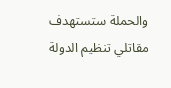والحملة ستستهدف مقاتلي تنظيم الدولة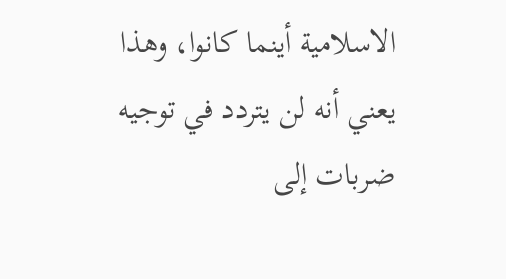الاسلامية أينما كانوا، وهذا يعني أنه لن يتردد في توجيه ضربات إلى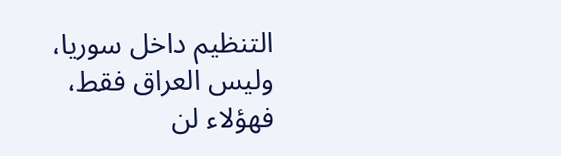التنظيم داخل سوريا، وليس العراق فقط، فهؤلاء لن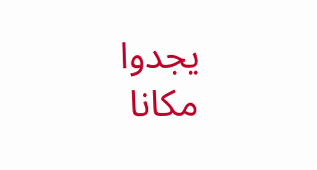يجدوا مكانا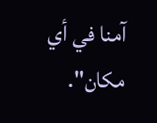آمنا في أي مكان".